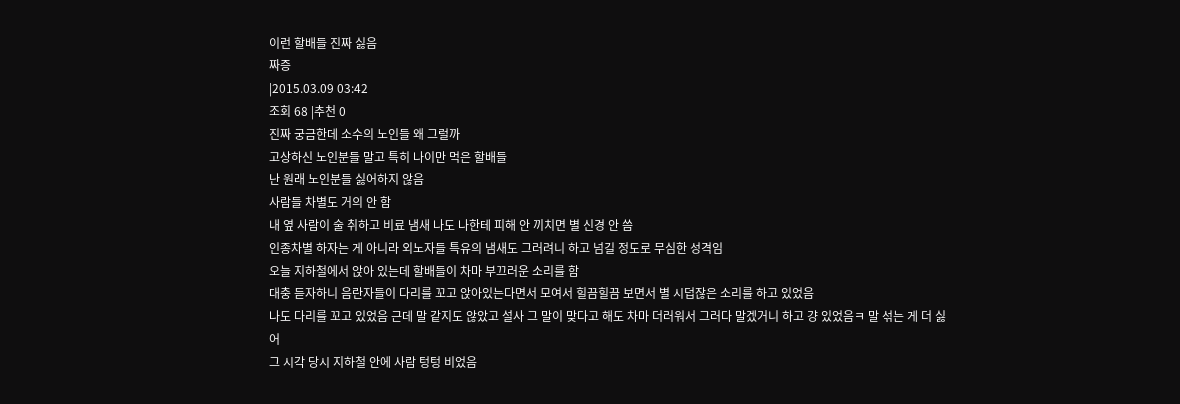이런 할배들 진짜 싫음
짜증
|2015.03.09 03:42
조회 68 |추천 0
진짜 궁금한데 소수의 노인들 왜 그럴까
고상하신 노인분들 말고 특히 나이만 먹은 할배들
난 원래 노인분들 싫어하지 않음
사람들 차별도 거의 안 함
내 옆 사람이 술 취하고 비료 냄새 나도 나한테 피해 안 끼치면 별 신경 안 씀
인종차별 하자는 게 아니라 외노자들 특유의 냄새도 그러려니 하고 넘길 정도로 무심한 성격임
오늘 지하철에서 앉아 있는데 할배들이 차마 부끄러운 소리를 함
대충 듣자하니 음란자들이 다리를 꼬고 앉아있는다면서 모여서 힐끔힐끔 보면서 별 시덥잖은 소리를 하고 있었음
나도 다리를 꼬고 있었음 근데 말 같지도 않았고 설사 그 말이 맞다고 해도 차마 더러워서 그러다 말겠거니 하고 걍 있었음ㅋ 말 섞는 게 더 싫어
그 시각 당시 지하철 안에 사람 텅텅 비었음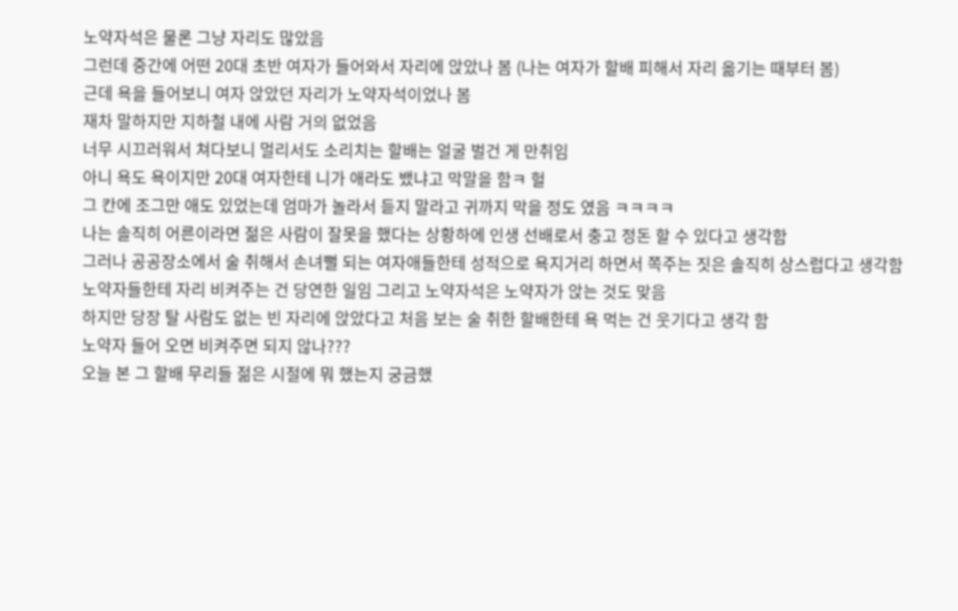노약자석은 물론 그냥 자리도 많았음
그런데 중간에 어떤 20대 초반 여자가 들어와서 자리에 앉았나 봄 (나는 여자가 할배 피해서 자리 옮기는 때부터 봄)
근데 욕을 들어보니 여자 앉았던 자리가 노약자석이었나 봄
재차 말하지만 지하철 내에 사람 거의 없었음
너무 시끄러워서 쳐다보니 멀리서도 소리치는 할배는 얼굴 벌건 게 만취임
아니 욕도 욕이지만 20대 여자한테 니가 애라도 뱄냐고 막말을 함ㅋ 헐
그 칸에 조그만 애도 있었는데 엄마가 놀라서 듣지 말라고 귀까지 막을 정도 였음 ㅋㅋㅋㅋ
나는 솔직히 어른이라면 젊은 사람이 잘못을 했다는 상황하에 인생 선배로서 충고 정돈 할 수 있다고 생각함
그러나 공공장소에서 술 취해서 손녀뻘 되는 여자애들한테 성적으로 욕지거리 하면서 쪽주는 짓은 솔직히 상스럽다고 생각함
노약자들한테 자리 비켜주는 건 당연한 일임 그리고 노약자석은 노약자가 앉는 것도 맞음
하지만 당장 탈 사람도 없는 빈 자리에 앉았다고 처음 보는 술 취한 할배한테 욕 먹는 건 웃기다고 생각 함
노약자 들어 오면 비켜주면 되지 않나???
오늘 본 그 할배 무리들 젊은 시절에 뭐 했는지 궁금했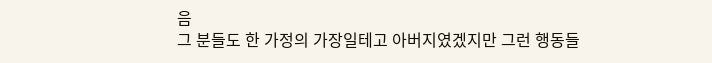음
그 분들도 한 가정의 가장일테고 아버지였겠지만 그런 행동들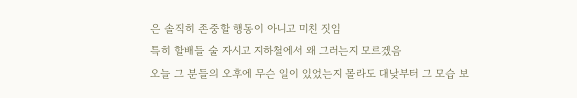은 솔직히 존중할 행동이 아니고 미친 짓임
특히 할배들 술 자시고 지하철에서 왜 그러는지 모르겠음
오늘 그 분들의 오후에 무슨 일이 있었는지 몰라도 대낮부터 그 모습 보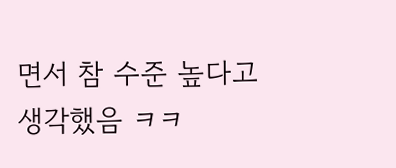면서 참 수준 높다고 생각했음 ㅋㅋ